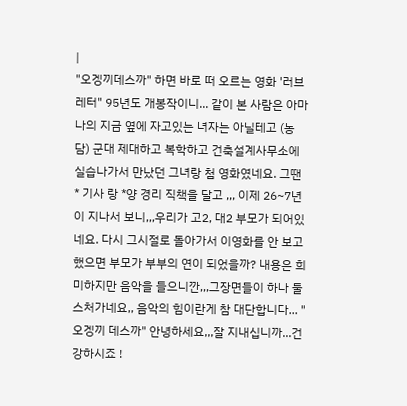|
"오겡끼데스까" 하면 바로 떠 오르는 영화 '러브레터" 95년도 개봉작이니... 같이 본 사람은 아마 나의 지금 옆에 자고있는 녀자는 아닐테고 (농담) 군대 제대하고 복학하고 건축설계사무소에 실습나가서 만났던 그녀랑 첨 영화였네요. 그땐 * 기사 랑 *양 경리 직책을 달고 ,,, 이제 26~7년이 지나서 보니,,,우리가 고2, 대2 부모가 되어있네요. 다시 그시절로 돌아가서 이영화를 안 보고 했으면 부모가 부부의 연이 되었을까? 내용은 희미하지만 음악을 들으니깐,,,그장면들이 하나 둘 스처가네요,, 음악의 힘이란게 참 대단합니다... "오겡끼 데스까" 안녕하세요,,,잘 지내십니까...건강하시죠 !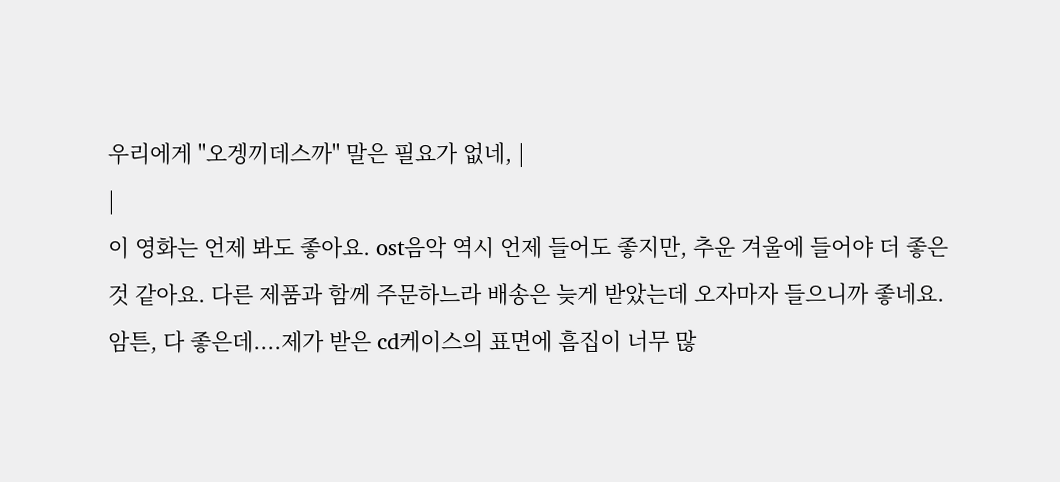우리에게 "오겡끼데스까" 말은 필요가 없네, |
|
이 영화는 언제 봐도 좋아요. ost음악 역시 언제 들어도 좋지만, 추운 겨울에 들어야 더 좋은 것 같아요. 다른 제품과 함께 주문하느라 배송은 늦게 받았는데 오자마자 들으니까 좋네요. 암튼, 다 좋은데....제가 받은 cd케이스의 표면에 흠집이 너무 많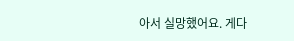아서 실망했어요. 게다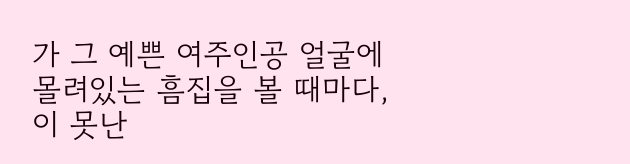가 그 예쁜 여주인공 얼굴에 몰려있는 흠집을 볼 때마다, 이 못난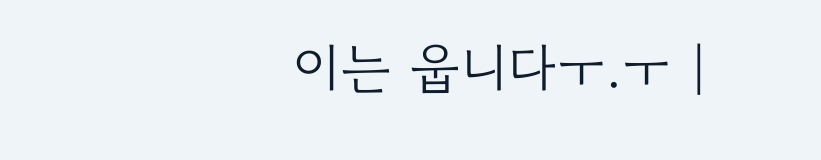이는 웁니다ㅜ.ㅜ |